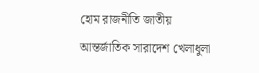হোম রাজনীতি জাতীয় আন্তর্জাতিক সারাদেশ খেলাধুলা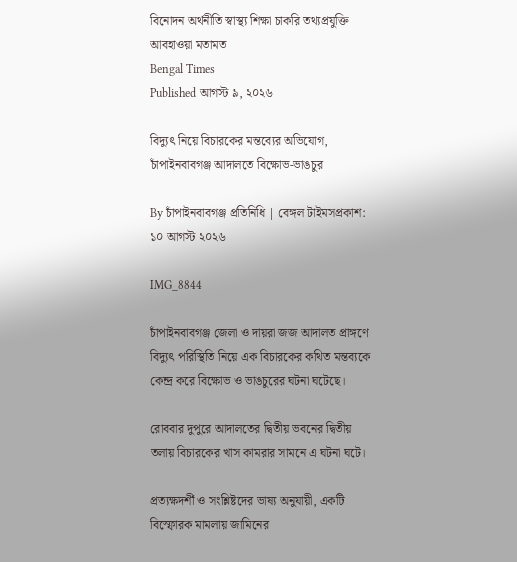বিনোদন অর্থনীতি স্বাস্থ্য শিক্ষা চাকরি তথ্যপ্রযুক্তি আবহাওয়া মতামত
Bengal Times
Published আগস্ট ৯, ২০২৬

বিদ্যুৎ নিয়ে বিচারকের মন্তব্যের অভিযোগ, চাঁপাইনবাবগঞ্জ আদালতে বিক্ষোভ-ভাঙচুর

By চাঁপাইনবাবগঞ্জ প্রতিনিধি | বেঙ্গল টাইমসপ্রকাশ: ১০ আগস্ট ২০২৬

IMG_8844

চাঁপাইনবাবগঞ্জ জেলা ও দায়রা জজ আদালত প্রাঙ্গণে বিদ্যুৎ পরিস্থিতি নিয়ে এক বিচারকের কথিত মন্তব্যকে কেন্দ্র করে বিক্ষোভ ও ভাঙচুরের ঘটনা ঘটেছে।

রোববার দুপুরে আদালতের দ্বিতীয় ভবনের দ্বিতীয় তলায় বিচারকের খাস কামরার সামনে এ ঘটনা ঘটে।

প্রত্যক্ষদর্শী ও সংশ্লিষ্টদের ভাষ্য অনুযায়ী, একটি বিস্ফোরক মামলায় জামিনের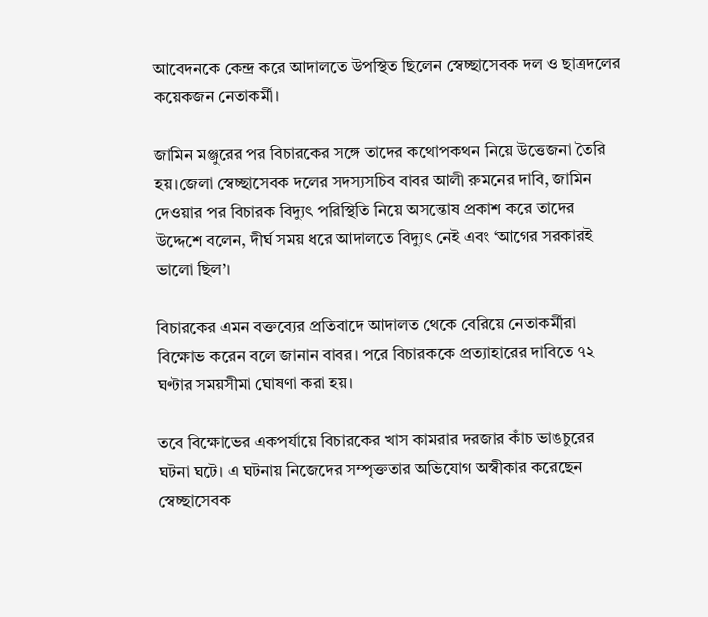আবেদনকে কেন্দ্র করে আদালতে উপস্থিত ছিলেন স্বেচ্ছাসেবক দল ও ছাত্রদলের কয়েকজন নেতাকর্মী।

জামিন মঞ্জুরের পর বিচারকের সঙ্গে তাদের কথোপকথন নিয়ে উত্তেজনা তৈরি হয়।জেলা স্বেচ্ছাসেবক দলের সদস্যসচিব বাবর আলী রুমনের দাবি, জামিন দেওয়ার পর বিচারক বিদ্যুৎ পরিস্থিতি নিয়ে অসন্তোষ প্রকাশ করে তাদের উদ্দেশে বলেন, দীর্ঘ সময় ধরে আদালতে বিদ্যুৎ নেই এবং ‘আগের সরকারই ভালো ছিল’।

বিচারকের এমন বক্তব্যের প্রতিবাদে আদালত থেকে বেরিয়ে নেতাকর্মীরা বিক্ষোভ করেন বলে জানান বাবর। পরে বিচারককে প্রত্যাহারের দাবিতে ৭২ ঘণ্টার সময়সীমা ঘোষণা করা হয়।

তবে বিক্ষোভের একপর্যায়ে বিচারকের খাস কামরার দরজার কাঁচ ভাঙচুরের ঘটনা ঘটে। এ ঘটনায় নিজেদের সম্পৃক্ততার অভিযোগ অস্বীকার করেছেন স্বেচ্ছাসেবক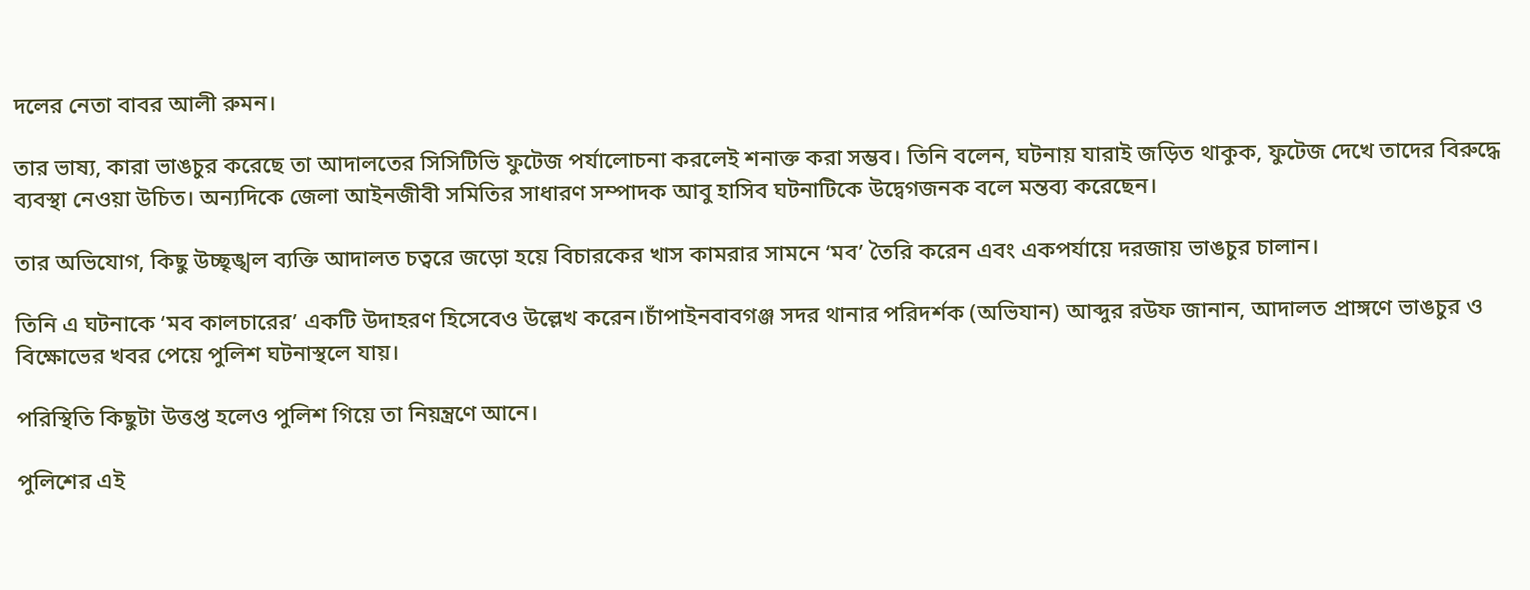দলের নেতা বাবর আলী রুমন।

তার ভাষ্য, কারা ভাঙচুর করেছে তা আদালতের সিসিটিভি ফুটেজ পর্যালোচনা করলেই শনাক্ত করা সম্ভব। তিনি বলেন, ঘটনায় যারাই জড়িত থাকুক, ফুটেজ দেখে তাদের বিরুদ্ধে ব্যবস্থা নেওয়া উচিত। অন্যদিকে জেলা আইনজীবী সমিতির সাধারণ সম্পাদক আবু হাসিব ঘটনাটিকে উদ্বেগজনক বলে মন্তব্য করেছেন।

তার অভিযোগ, কিছু উচ্ছৃঙ্খল ব্যক্তি আদালত চত্বরে জড়ো হয়ে বিচারকের খাস কামরার সামনে ‘মব’ তৈরি করেন এবং একপর্যায়ে দরজায় ভাঙচুর চালান।

তিনি এ ঘটনাকে ‘মব কালচারের’ একটি উদাহরণ হিসেবেও উল্লেখ করেন।চাঁপাইনবাবগঞ্জ সদর থানার পরিদর্শক (অভিযান) আব্দুর রউফ জানান, আদালত প্রাঙ্গণে ভাঙচুর ও বিক্ষোভের খবর পেয়ে পুলিশ ঘটনাস্থলে যায়।

পরিস্থিতি কিছুটা উত্তপ্ত হলেও পুলিশ গিয়ে তা নিয়ন্ত্রণে আনে।

পুলিশের এই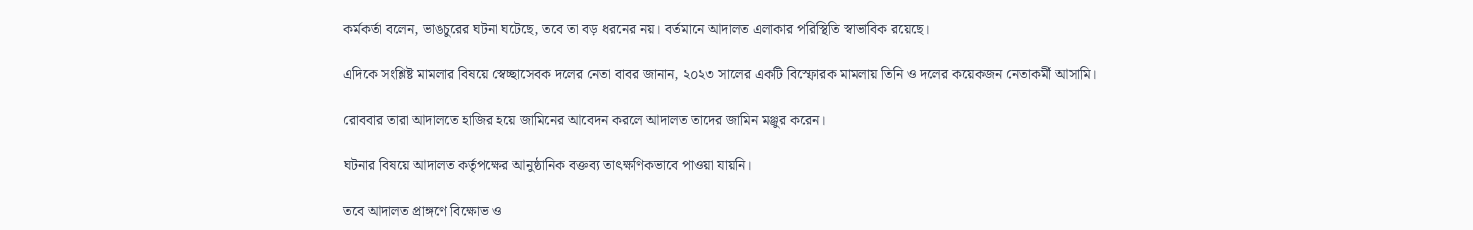কর্মকর্তা বলেন, ভাঙচুরের ঘটনা ঘটেছে, তবে তা বড় ধরনের নয়। বর্তমানে আদালত এলাকার পরিস্থিতি স্বাভাবিক রয়েছে।

এদিকে সংশ্লিষ্ট মামলার বিষয়ে স্বেচ্ছাসেবক দলের নেতা বাবর জানান, ২০২৩ সালের একটি বিস্ফোরক মামলায় তিনি ও দলের কয়েকজন নেতাকর্মী আসামি।

রোববার তারা আদালতে হাজির হয়ে জামিনের আবেদন করলে আদালত তাদের জামিন মঞ্জুর করেন।

ঘটনার বিষয়ে আদালত কর্তৃপক্ষের আনুষ্ঠানিক বক্তব্য তাৎক্ষণিকভাবে পাওয়া যায়নি।

তবে আদালত প্রাঙ্গণে বিক্ষোভ ও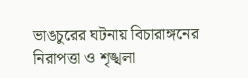ভাঙচুরের ঘটনায় বিচারাঙ্গনের নিরাপত্তা ও শৃঙ্খলা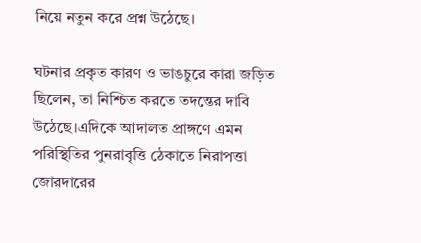নিয়ে নতুন করে প্রশ্ন উঠেছে।

ঘটনার প্রকৃত কারণ ও ভাঙচুরে কারা জড়িত ছিলেন, তা নিশ্চিত করতে তদন্তের দাবি উঠেছে।এদিকে আদালত প্রাঙ্গণে এমন পরিস্থিতির পুনরাবৃত্তি ঠেকাতে নিরাপত্তা জোরদারের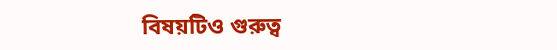বিষয়টিও গুরুত্ব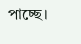পাচ্ছে।